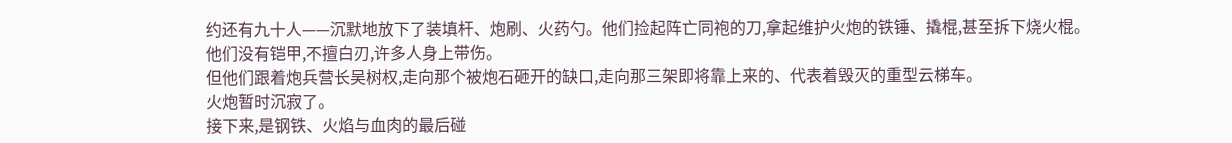约还有九十人——沉默地放下了装填杆、炮刷、火药勺。他们捡起阵亡同袍的刀,拿起维护火炮的铁锤、撬棍,甚至拆下烧火棍。
他们没有铠甲,不擅白刃,许多人身上带伤。
但他们跟着炮兵营长吴树权,走向那个被炮石砸开的缺口,走向那三架即将靠上来的、代表着毁灭的重型云梯车。
火炮暂时沉寂了。
接下来,是钢铁、火焰与血肉的最后碰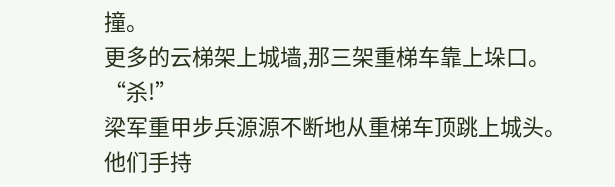撞。
更多的云梯架上城墙,那三架重梯车靠上垛口。
“杀!”
梁军重甲步兵源源不断地从重梯车顶跳上城头。他们手持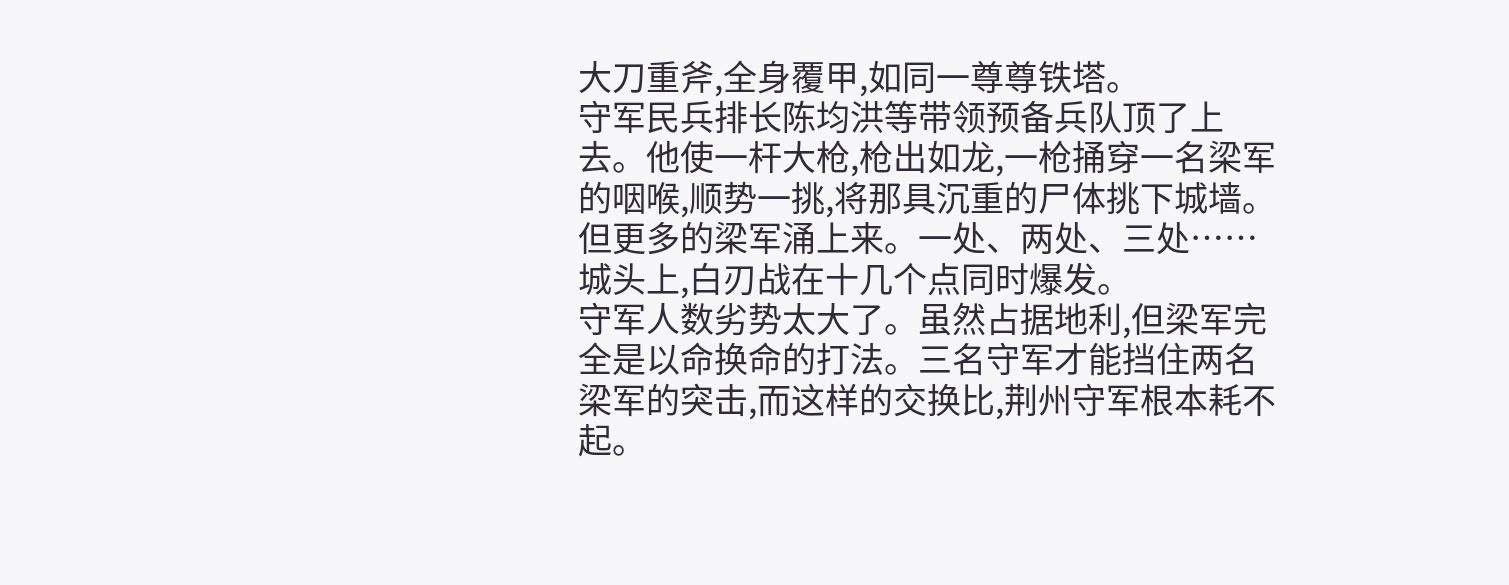大刀重斧,全身覆甲,如同一尊尊铁塔。
守军民兵排长陈均洪等带领预备兵队顶了上去。他使一杆大枪,枪出如龙,一枪捅穿一名梁军的咽喉,顺势一挑,将那具沉重的尸体挑下城墙。
但更多的梁军涌上来。一处、两处、三处……城头上,白刃战在十几个点同时爆发。
守军人数劣势太大了。虽然占据地利,但梁军完全是以命换命的打法。三名守军才能挡住两名梁军的突击,而这样的交换比,荆州守军根本耗不起。